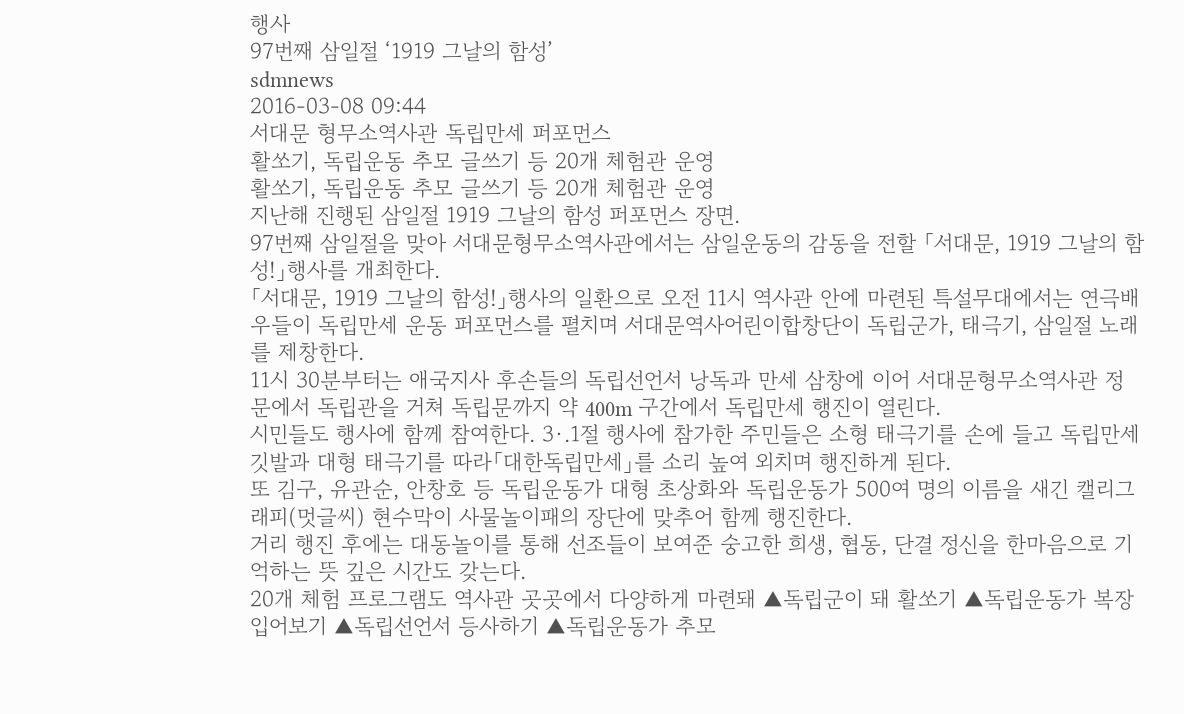행사
97번째 삼일절 ‘1919 그날의 함성’
sdmnews
2016-03-08 09:44
서대문 형무소역사관 독립만세 퍼포먼스
활쏘기, 독립운동 추모 글쓰기 등 20개 체험관 운영
활쏘기, 독립운동 추모 글쓰기 등 20개 체험관 운영
지난해 진행된 삼일절 1919 그날의 함성 퍼포먼스 장면.
97번째 삼일절을 맞아 서대문형무소역사관에서는 삼일운동의 감동을 전할 「서대문, 1919 그날의 함성!」행사를 개최한다.
「서대문, 1919 그날의 함성!」행사의 일환으로 오전 11시 역사관 안에 마련된 특설무대에서는 연극배우들이 독립만세 운동 퍼포먼스를 펼치며 서대문역사어린이합창단이 독립군가, 태극기, 삼일절 노래를 제창한다.
11시 30분부터는 애국지사 후손들의 독립선언서 낭독과 만세 삼창에 이어 서대문형무소역사관 정문에서 독립관을 거쳐 독립문까지 약 400m 구간에서 독립만세 행진이 열린다.
시민들도 행사에 함께 참여한다. 3·.1절 행사에 참가한 주민들은 소형 태극기를 손에 들고 독립만세 깃발과 대형 태극기를 따라「대한독립만세」를 소리 높여 외치며 행진하게 된다.
또 김구, 유관순, 안창호 등 독립운동가 대형 초상화와 독립운동가 500여 명의 이름을 새긴 캘리그래피(멋글씨) 현수막이 사물놀이패의 장단에 맞추어 함께 행진한다.
거리 행진 후에는 대동놀이를 통해 선조들이 보여준 숭고한 희생, 협동, 단결 정신을 한마음으로 기억하는 뜻 깊은 시간도 갖는다.
20개 체험 프로그램도 역사관 곳곳에서 다양하게 마련돼 ▲독립군이 돼 활쏘기 ▲독립운동가 복장 입어보기 ▲독립선언서 등사하기 ▲독립운동가 추모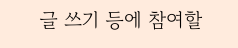글 쓰기 등에 참여할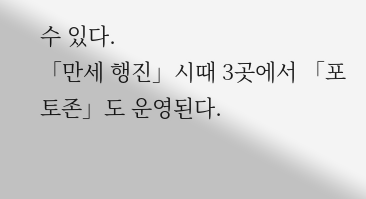수 있다.
「만세 행진」시때 3곳에서 「포토존」도 운영된다.